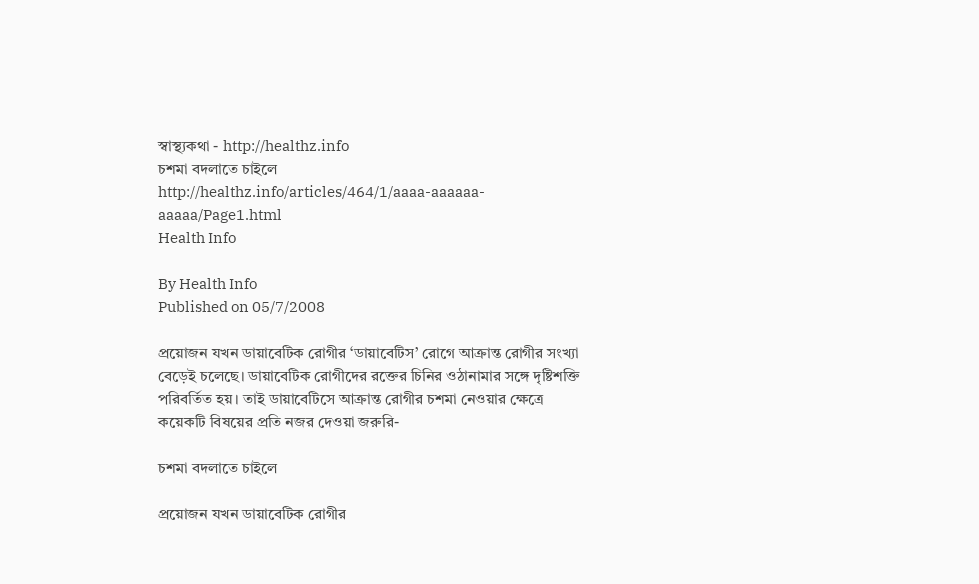স্বাস্থ্যকথা - http://healthz.info
চশমা বদলাতে চাইলে
http://healthz.info/articles/464/1/aaaa-aaaaaa-aaaaa/Page1.html
Health Info

By Health Info
Published on 05/7/2008

প্রয়োজন যখন ডায়াবেটিক রোগীর ‘ডায়াবেটিস’ রোগে আক্রান্ত রোগীর সংখ্যা বেড়েই চলেছে। ডায়াবেটিক রোগীদের রক্তের চিনির ওঠানামার সঙ্গে দৃষ্টিশক্তি পরিবর্তিত হয়। তাই ডায়াবেটিসে আক্রান্ত রোগীর চশমা নেওয়ার ক্ষেত্রে কয়েকটি বিষয়ের প্রতি নজর দেওয়া জরুরি-

চশমা বদলাতে চাইলে

প্রয়োজন যখন ডায়াবেটিক রোগীর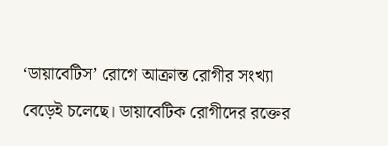‘ডায়াবেটিস’ রোগে আক্রান্ত রোগীর সংখ্যা বেড়েই চলেছে। ডায়াবেটিক রোগীদের রক্তের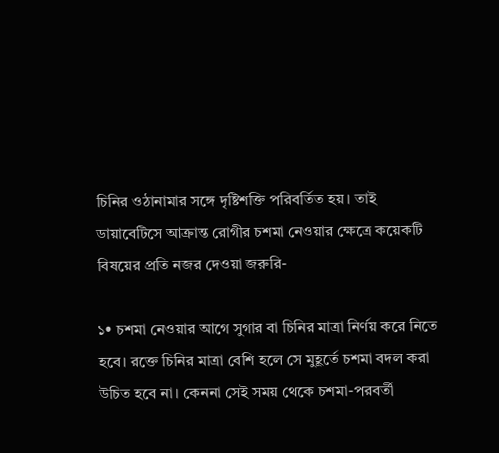চিনির ওঠানামার সঙ্গে দৃষ্টিশক্তি পরিবর্তিত হয়। তাই ডায়াবেটিসে আক্রান্ত রোগীর চশমা নেওয়ার ক্ষেত্রে কয়েকটি বিষয়ের প্রতি নজর দেওয়া জরুরি-

১• চশমা নেওয়ার আগে সুগার বা চিনির মাত্রা নির্ণয় করে নিতে হবে। রক্তে চিনির মাত্রা বেশি হলে সে মুহূর্তে চশমা বদল করা উচিত হবে না। কেননা সেই সময় থেকে চশমা-পরবর্তী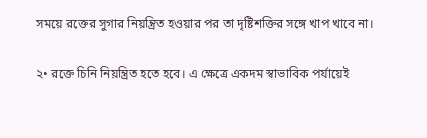সময়ে রক্তের সুগার নিয়ন্ত্রিত হওয়ার পর তা দৃষ্টিশক্তির সঙ্গে খাপ খাবে না।

২• রক্তে চিনি নিয়ন্ত্রিত হতে হবে। এ ক্ষেত্রে একদম স্বাভাবিক পর্যায়েই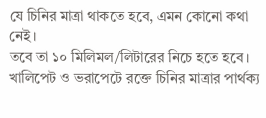যে চিনির মাত্রা থাকতে হবে, এমন কোনো কথা নেই।
তবে তা ১০ মিলিমল/লিটারের নিচে হতে হবে। খালিপেট ও ভরাপেটে রক্তে চিনির মাত্রার পার্থক্য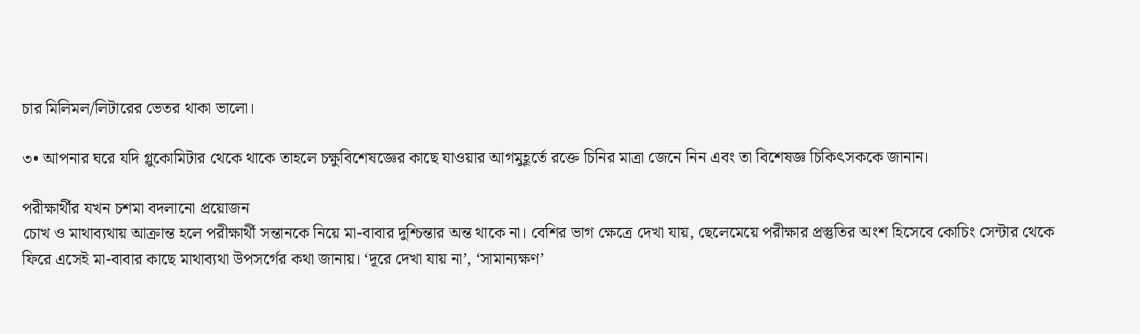চার মিলিমল/লিটারের ভেতর থাকা ভালো।

৩• আপনার ঘরে যদি গ্লুকোমিটার থেকে থাকে তাহলে চক্ষুবিশেষজ্ঞের কাছে যাওয়ার আগমুহূর্তে রক্তে চিনির মাত্রা জেনে নিন এবং তা বিশেষজ্ঞ চিকিৎসককে জানান।

পরীক্ষার্থীর যখন চশমা বদলানো প্রয়োজন
চোখ ও মাথাব্যথায় আক্রান্ত হলে পরীক্ষার্থী সন্তানকে নিয়ে মা-বাবার দুশ্চিন্তার অন্ত থাকে না। বেশির ভাগ ক্ষেত্রে দেখা যায়, ছেলেমেয়ে পরীক্ষার প্রস্তুতির অংশ হিসেবে কোচিং সেন্টার থেকে ফিরে এসেই মা-বাবার কাছে মাথাব্যথা উপসর্গের কথা জানায়। ‘দূরে দেখা যায় না’, ‘সামান্যক্ষণ’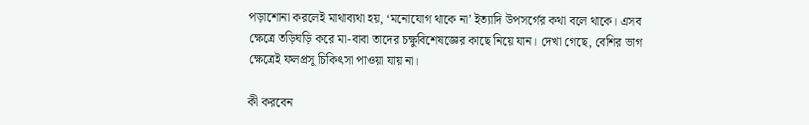পড়াশোনা করলেই মাথাব্যথা হয়, ‘মনোযোগ থাকে না’ ইত্যাদি উপসর্গের কথা বলে থাকে। এসব ক্ষেত্রে তড়িঘড়ি করে মা-বাবা তাদের চক্ষুবিশেষজ্ঞের কাছে নিয়ে যান। দেখা গেছে, বেশির ভাগ ক্ষেত্রেই ফলপ্রসূ চিকিৎসা পাওয়া যায় না।

কী করবেন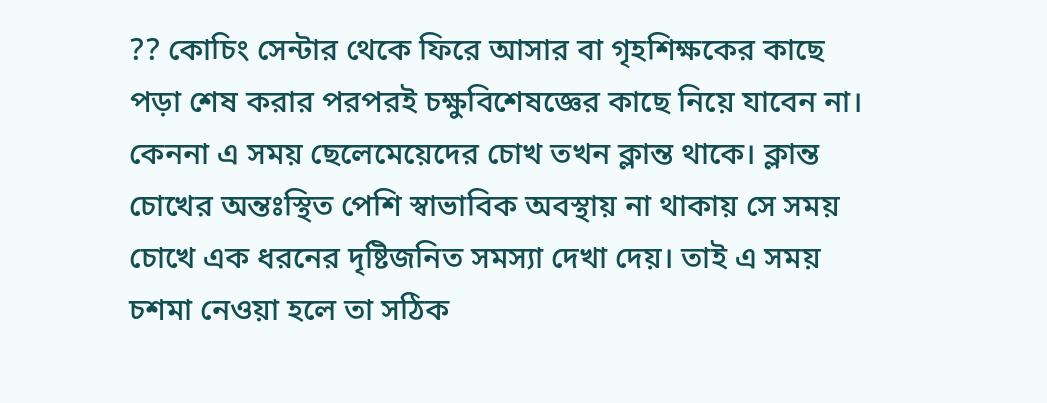?? কোচিং সেন্টার থেকে ফিরে আসার বা গৃহশিক্ষকের কাছে পড়া শেষ করার পরপরই চক্ষুবিশেষজ্ঞের কাছে নিয়ে যাবেন না। কেননা এ সময় ছেলেমেয়েদের চোখ তখন ক্লান্ত থাকে। ক্লান্ত চোখের অন্তঃস্থিত পেশি স্বাভাবিক অবস্থায় না থাকায় সে সময় চোখে এক ধরনের দৃষ্টিজনিত সমস্যা দেখা দেয়। তাই এ সময় চশমা নেওয়া হলে তা সঠিক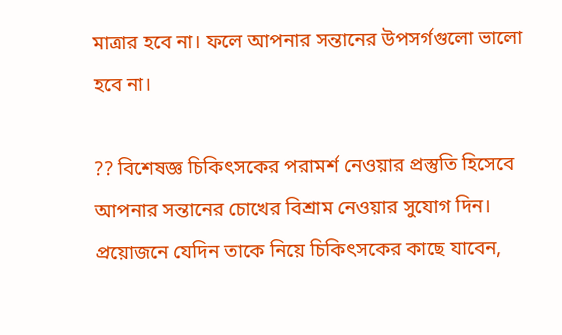মাত্রার হবে না। ফলে আপনার সন্তানের উপসর্গগুলো ভালো হবে না।

?? বিশেষজ্ঞ চিকিৎসকের পরামর্শ নেওয়ার প্রস্তুতি হিসেবে আপনার সন্তানের চোখের বিশ্রাম নেওয়ার সুযোগ দিন। প্রয়োজনে যেদিন তাকে নিয়ে চিকিৎসকের কাছে যাবেন,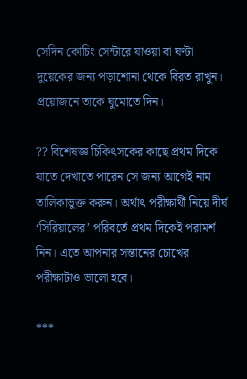সেদিন কোচিং সেন্টারে যাওয়া বা ঘণ্টা দুয়েকের জন্য পড়াশোনা থেকে বিরত রাখুন। প্রয়োজনে তাকে ঘুমোতে দিন।

?? বিশেষজ্ঞ চিকিৎসকের কাছে প্রথম দিকে যাতে দেখাতে পারেন সে জন্য আগেই নাম তালিকাভুক্ত করুন। অর্থাৎ পরীক্ষার্থী নিয়ে দীর্ঘ ‘সিরিয়ালের’ পরিবর্তে প্রথম দিকেই পরামর্শ নিন। এতে আপনার সন্তানের চোখের পরীক্ষাটাও ভালো হবে।

***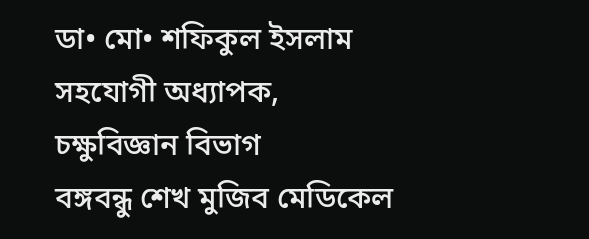ডা• মো• শফিকুল ইসলাম
সহযোগী অধ্যাপক, চক্ষুবিজ্ঞান বিভাগ
বঙ্গবন্ধু শেখ মুজিব মেডিকেল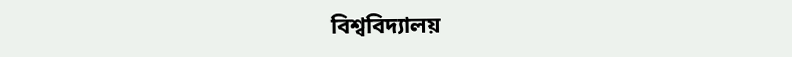বিশ্ববিদ্যালয়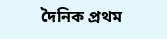দৈনিক প্রথম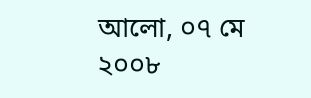আলো, ০৭ মে ২০০৮